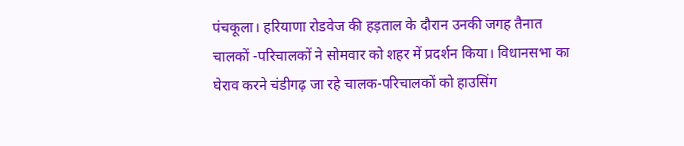पंचकूला। हरियाणा रोडवेज की हड़ताल के दौरान उनकी जगह तैनात चालकों -परिचालकों ने सोमवार को शहर में प्रदर्शन किया। विधानसभा का घेराव करने चंडीगढ़ जा रहे चालक-परिचालकों को हाउसिंग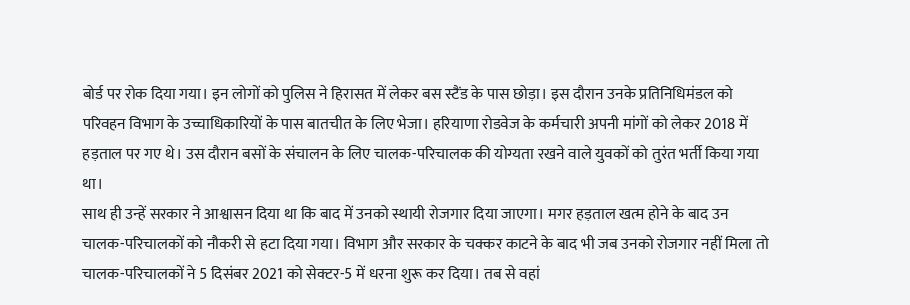बोर्ड पर रोक दिया गया। इन लोगों को पुलिस ने हिरासत में लेकर बस स्टैंड के पास छोड़ा। इस दौरान उनके प्रतिनिधिमंडल को परिवहन विभाग के उच्चाधिकारियों के पास बातचीत के लिए भेजा। हरियाणा रोडवेज के कर्मचारी अपनी मांगों को लेकर 2018 में हड़ताल पर गए थे। उस दौरान बसों के संचालन के लिए चालक-परिचालक की योग्यता रखने वाले युवकों को तुरंत भर्ती किया गया था।
साथ ही उन्हें सरकार ने आश्वासन दिया था कि बाद में उनको स्थायी रोजगार दिया जाएगा। मगर हड़ताल खत्म होने के बाद उन चालक-परिचालकों को नौकरी से हटा दिया गया। विभाग और सरकार के चक्कर काटने के बाद भी जब उनको रोजगार नहीं मिला तो चालक-परिचालकों ने 5 दिसंबर 2021 को सेक्टर-5 में धरना शुरू कर दिया। तब से वहां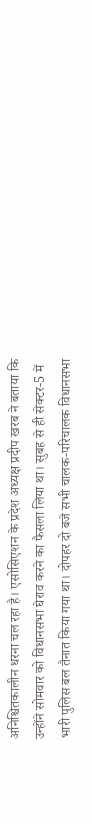अनिश्चितकालीन धरना चल रहा है। एसोसिएशन के प्रदेश अध्यक्ष प्रदीप खरब ने बताया कि उन्होंने सोमवार को विधानसभा घेराव करने का फैसला लिया था। सुबह से ही सेक्टर-5 में भारी पुलिस बल तैनात किया गया था। दोपहर दो बजे सभी चालक-परिचालक विधानसभा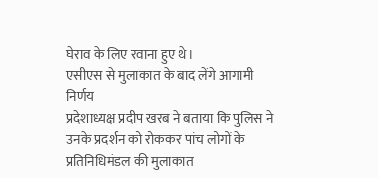घेराव के लिए रवाना हुए थे।
एसीएस से मुलाकात के बाद लेंगे आगामी निर्णय
प्रदेशाध्यक्ष प्रदीप खरब ने बताया कि पुलिस ने उनके प्रदर्शन को रोककर पांच लोगों के प्रतिनिधिमंडल की मुलाकात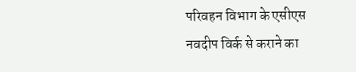परिवहन विभाग के एसीएस नवदीप विर्क से कराने का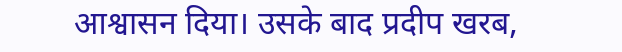आश्वासन दिया। उसके बाद प्रदीप खरब,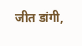जीत डांगी,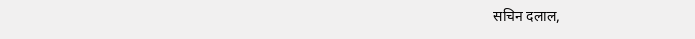सचिन दलाल,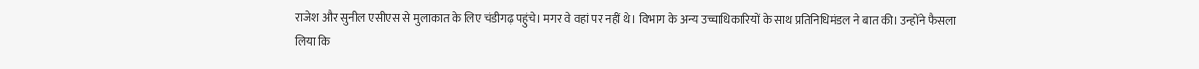राजेश और सुनील एसीएस से मुलाकात के लिए चंडीगढ़ पहुंचे। मगर वे वहां पर नहीं थे। विभाग के अन्य उच्चाधिकारियों के साथ प्रतिनिधिमंडल ने बात की। उन्होंने फैसला लिया कि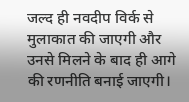जल्द ही नवदीप विर्क से मुलाकात की जाएगी और उनसे मिलने के बाद ही आगे की रणनीति बनाई जाएगी।